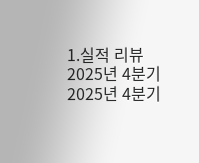1.실적 리뷰
2025년 4분기
2025년 4분기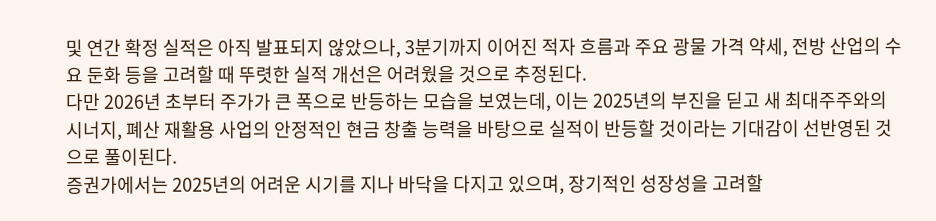및 연간 확정 실적은 아직 발표되지 않았으나, 3분기까지 이어진 적자 흐름과 주요 광물 가격 약세, 전방 산업의 수요 둔화 등을 고려할 때 뚜렷한 실적 개선은 어려웠을 것으로 추정된다.
다만 2026년 초부터 주가가 큰 폭으로 반등하는 모습을 보였는데, 이는 2025년의 부진을 딛고 새 최대주주와의 시너지, 폐산 재활용 사업의 안정적인 현금 창출 능력을 바탕으로 실적이 반등할 것이라는 기대감이 선반영된 것으로 풀이된다.
증권가에서는 2025년의 어려운 시기를 지나 바닥을 다지고 있으며, 장기적인 성장성을 고려할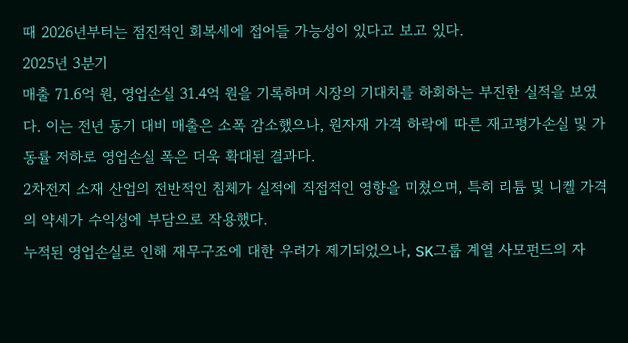때 2026년부터는 점진적인 회복세에 접어들 가능성이 있다고 보고 있다.
2025년 3분기
매출 71.6억 원, 영업손실 31.4억 원을 기록하며 시장의 기대치를 하회하는 부진한 실적을 보였다. 이는 전년 동기 대비 매출은 소폭 감소했으나, 원자재 가격 하락에 따른 재고평가손실 및 가동률 저하로 영업손실 폭은 더욱 확대된 결과다.
2차전지 소재 산업의 전반적인 침체가 실적에 직접적인 영향을 미쳤으며, 특히 리튬 및 니켈 가격의 약세가 수익성에 부담으로 작용했다.
누적된 영업손실로 인해 재무구조에 대한 우려가 제기되었으나, SK그룹 계열 사모펀드의 자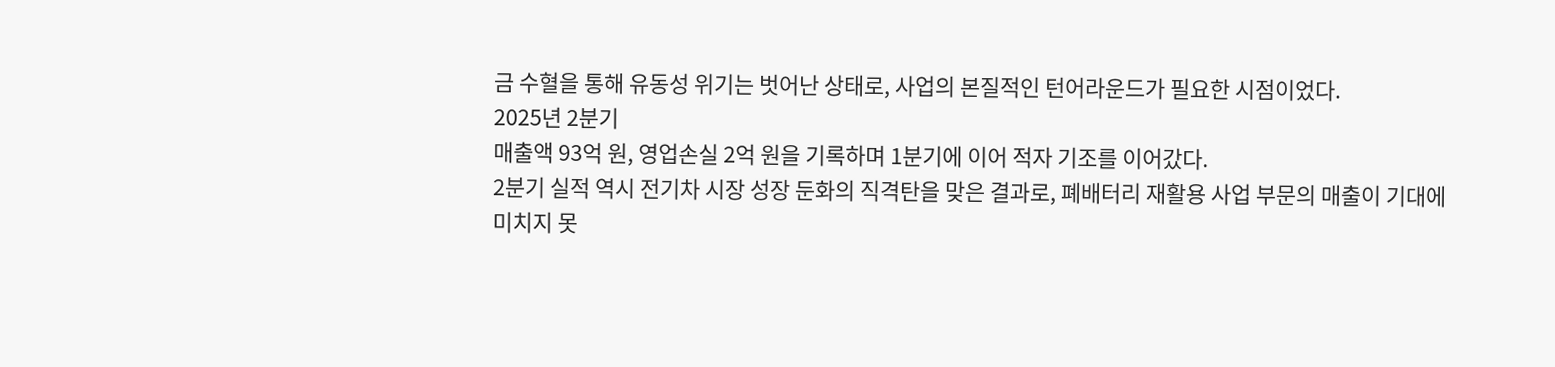금 수혈을 통해 유동성 위기는 벗어난 상태로, 사업의 본질적인 턴어라운드가 필요한 시점이었다.
2025년 2분기
매출액 93억 원, 영업손실 2억 원을 기록하며 1분기에 이어 적자 기조를 이어갔다.
2분기 실적 역시 전기차 시장 성장 둔화의 직격탄을 맞은 결과로, 폐배터리 재활용 사업 부문의 매출이 기대에 미치지 못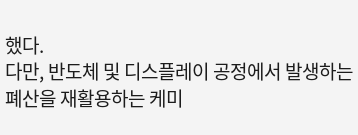했다.
다만, 반도체 및 디스플레이 공정에서 발생하는 폐산을 재활용하는 케미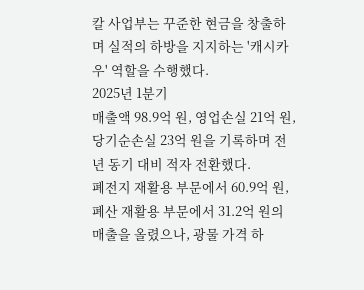칼 사업부는 꾸준한 현금을 창출하며 실적의 하방을 지지하는 '캐시카우' 역할을 수행했다.
2025년 1분기
매출액 98.9억 원, 영업손실 21억 원, 당기순손실 23억 원을 기록하며 전년 동기 대비 적자 전환했다.
폐전지 재활용 부문에서 60.9억 원, 폐산 재활용 부문에서 31.2억 원의 매출을 올렸으나, 광물 가격 하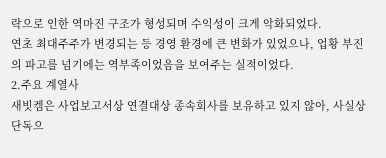락으로 인한 역마진 구조가 형성되며 수익성이 크게 악화되었다.
연초 최대주주가 변경되는 등 경영 환경에 큰 변화가 있었으나, 업황 부진의 파고를 넘기에는 역부족이었음을 보여주는 실적이었다.
2.주요 계열사
새빗켐은 사업보고서상 연결대상 종속회사를 보유하고 있지 않아, 사실상 단독으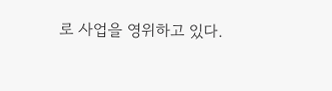로 사업을 영위하고 있다.